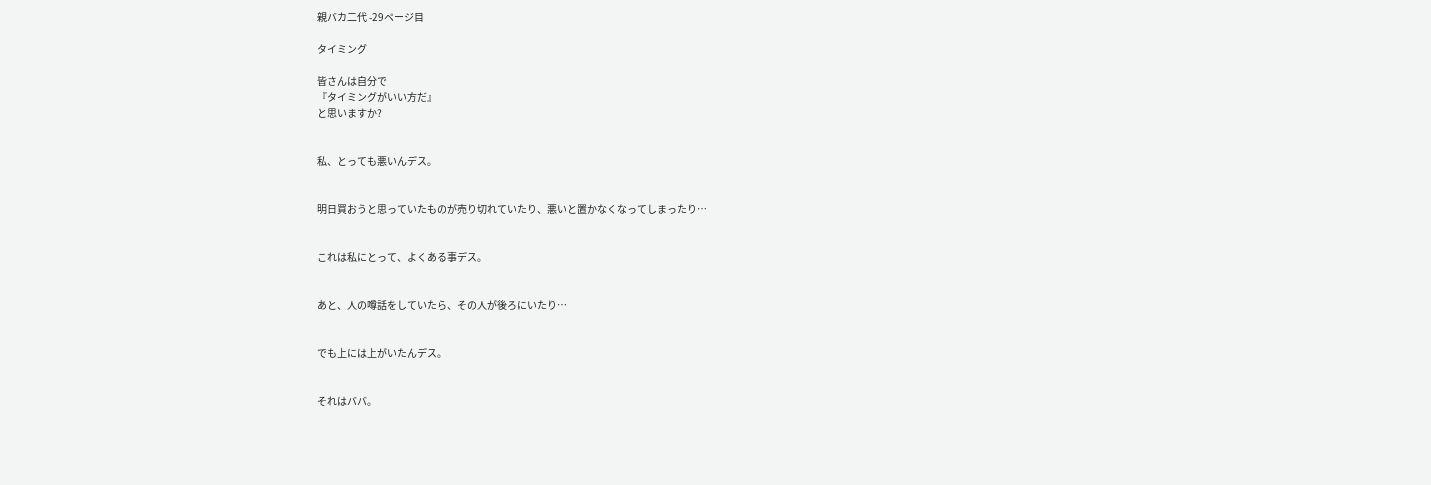親バカ二代 -29ページ目

タイミング

皆さんは自分で
『タイミングがいい方だ』
と思いますか?


私、とっても悪いんデス。


明日買おうと思っていたものが売り切れていたり、悪いと置かなくなってしまったり…


これは私にとって、よくある事デス。


あと、人の噂話をしていたら、その人が後ろにいたり…


でも上には上がいたんデス。


それはババ。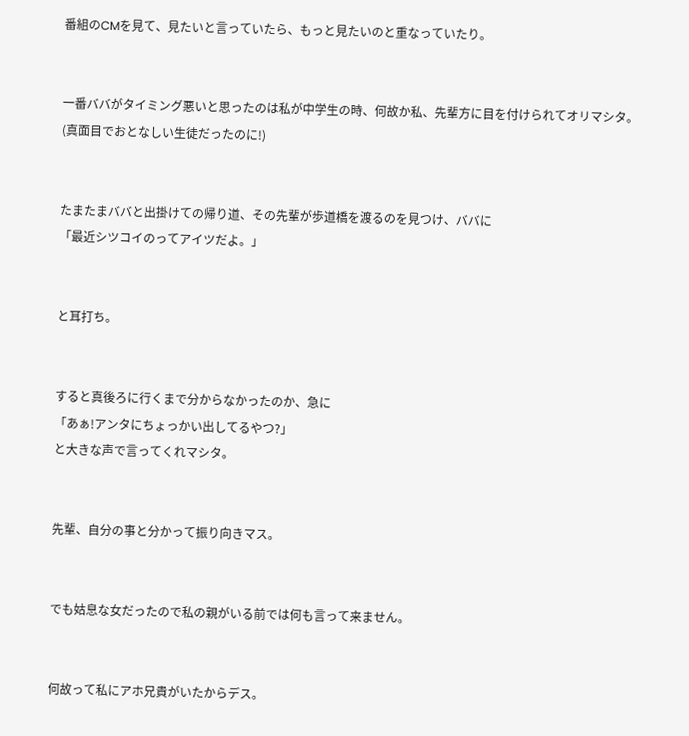番組のCMを見て、見たいと言っていたら、もっと見たいのと重なっていたり。


一番ババがタイミング悪いと思ったのは私が中学生の時、何故か私、先輩方に目を付けられてオリマシタ。(真面目でおとなしい生徒だったのに!)


たまたまババと出掛けての帰り道、その先輩が歩道橋を渡るのを見つけ、ババに
「最近シツコイのってアイツだよ。」


と耳打ち。


すると真後ろに行くまで分からなかったのか、急に
「あぁ!アンタにちょっかい出してるやつ?」
と大きな声で言ってくれマシタ。


先輩、自分の事と分かって振り向きマス。


でも姑息な女だったので私の親がいる前では何も言って来ません。


何故って私にアホ兄貴がいたからデス。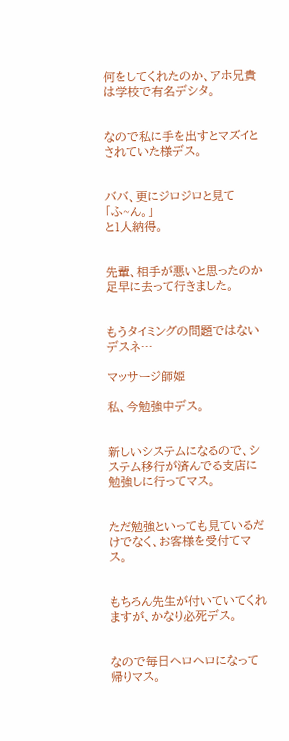何をしてくれたのか、アホ兄貴は学校で有名デシタ。


なので私に手を出すとマズイとされていた様デス。


ババ、更にジロジロと見て
「ふ~ん。」
と1人納得。


先輩、相手が悪いと思ったのか足早に去って行きました。


もうタイミングの問題ではないデスネ…

マッサージ師姫

私、今勉強中デス。


新しいシステムになるので、システム移行が済んでる支店に勉強しに行ってマス。


ただ勉強といっても見ているだけでなく、お客様を受付てマス。


もちろん先生が付いていてくれますが、かなり必死デス。


なので毎日ヘロヘロになって帰りマス。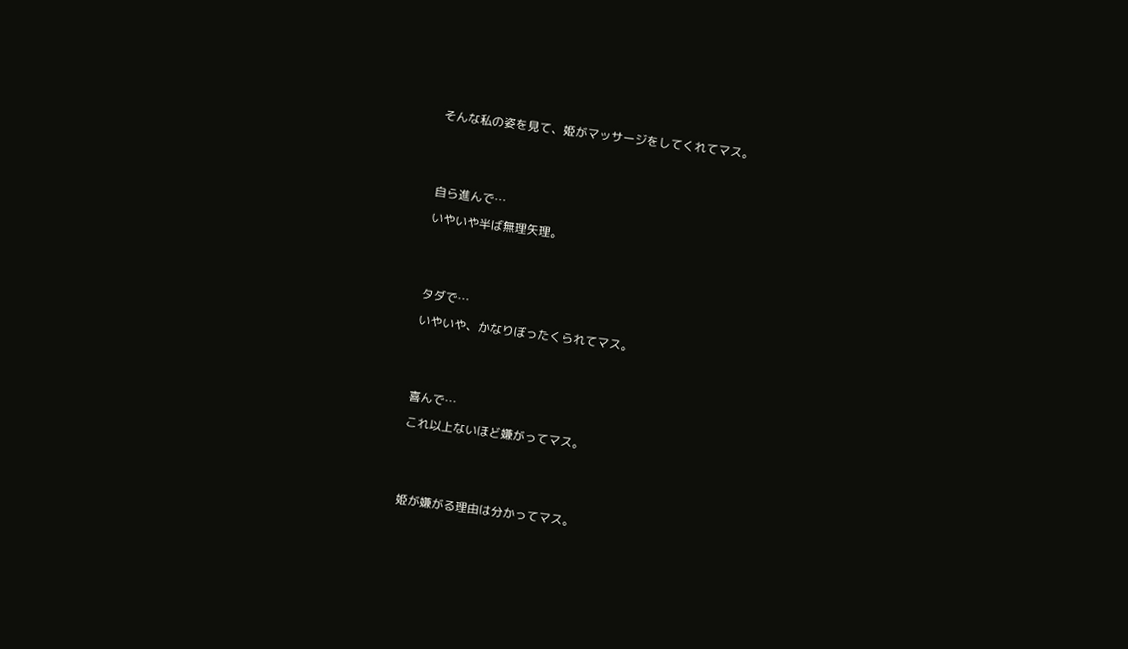そんな私の姿を見て、姫がマッサージをしてくれてマス。


自ら進んで…
いやいや半ば無理矢理。


タダで…
いやいや、かなりぼったくられてマス。


喜んで…
これ以上ないほど嫌がってマス。


姫が嫌がる理由は分かってマス。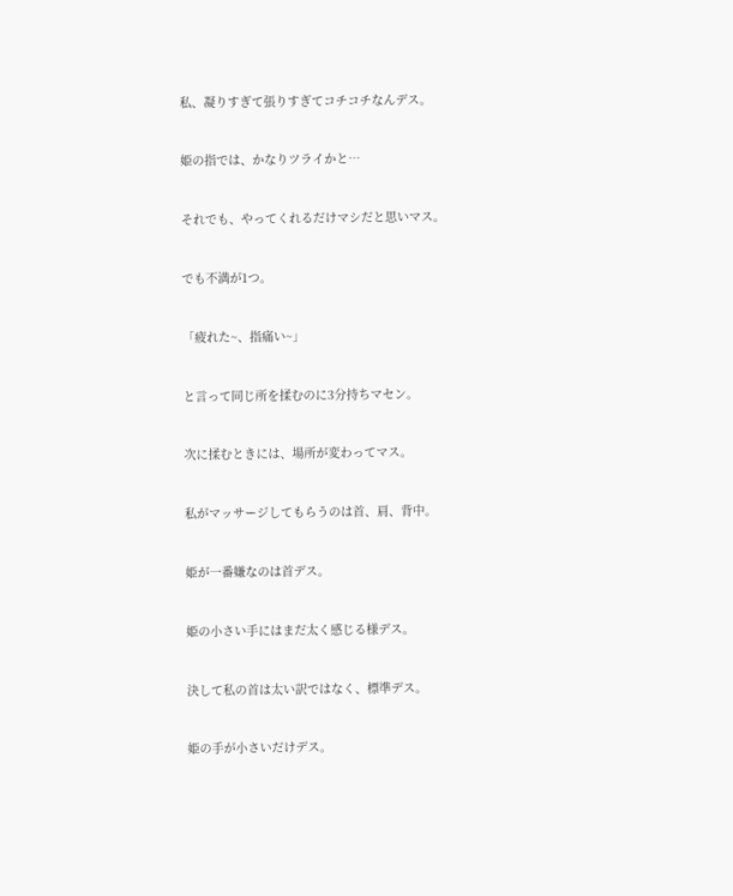私、凝りすぎて張りすぎてコチコチなんデス。


姫の指では、かなりツライかと…


それでも、やってくれるだけマシだと思いマス。


でも不満が1つ。


「疲れた~、指痛い~」


と言って同じ所を揉むのに3分持ちマセン。


次に揉むときには、場所が変わってマス。


私がマッサージしてもらうのは首、肩、背中。


姫が一番嫌なのは首デス。


姫の小さい手にはまだ太く感じる様デス。


決して私の首は太い訳ではなく、標準デス。


姫の手が小さいだけデス。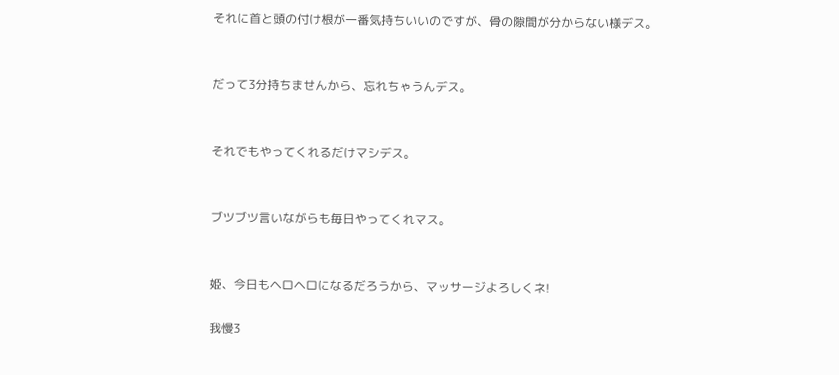それに首と頭の付け根が一番気持ちいいのですが、骨の隙間が分からない様デス。


だって3分持ちませんから、忘れちゃうんデス。


それでもやってくれるだけマシデス。


ブツブツ言いながらも毎日やってくれマス。


姫、今日もヘロヘロになるだろうから、マッサージよろしくネ!

我慢3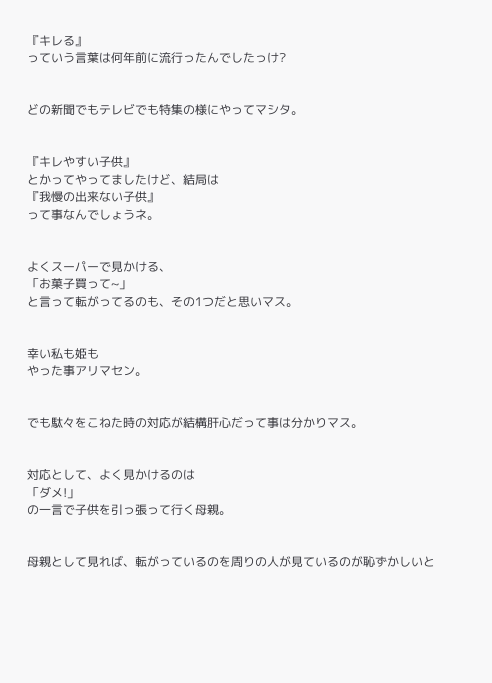『キレる』
っていう言葉は何年前に流行ったんでしたっけ?


どの新聞でもテレビでも特集の様にやってマシタ。


『キレやすい子供』
とかってやってましたけど、結局は
『我慢の出来ない子供』
って事なんでしょうネ。


よくスーパーで見かける、
「お菓子買って~」
と言って転がってるのも、その1つだと思いマス。


幸い私も姫も
やった事アリマセン。


でも駄々をこねた時の対応が結構肝心だって事は分かりマス。


対応として、よく見かけるのは
「ダメ!」
の一言で子供を引っ張って行く母親。


母親として見れば、転がっているのを周りの人が見ているのが恥ずかしいと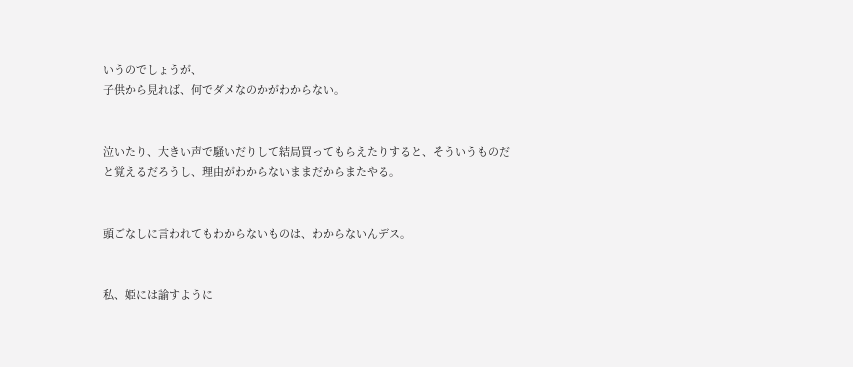いうのでしょうが、
子供から見れば、何でダメなのかがわからない。


泣いたり、大きい声で騒いだりして結局買ってもらえたりすると、そういうものだと覚えるだろうし、理由がわからないままだからまたやる。


頭ごなしに言われてもわからないものは、わからないんデス。


私、姫には諭すように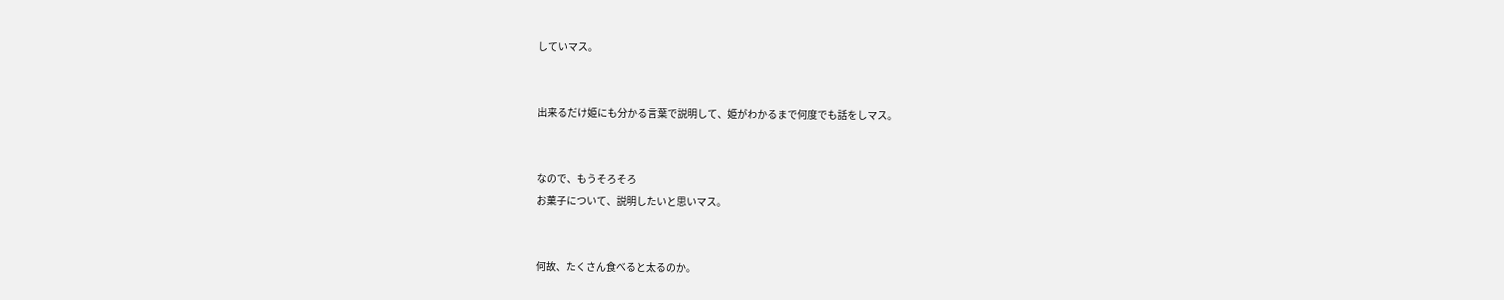していマス。


出来るだけ姫にも分かる言葉で説明して、姫がわかるまで何度でも話をしマス。


なので、もうそろそろ
お菓子について、説明したいと思いマス。


何故、たくさん食べると太るのか。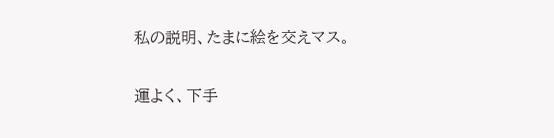私の説明、たまに絵を交えマス。


運よく、下手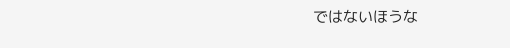ではないほうな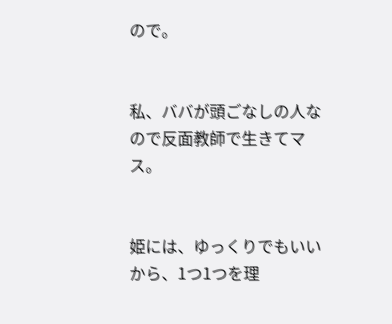ので。


私、ババが頭ごなしの人なので反面教師で生きてマス。


姫には、ゆっくりでもいいから、1つ1つを理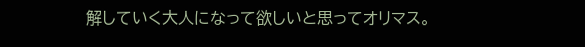解していく大人になって欲しいと思ってオリマス。